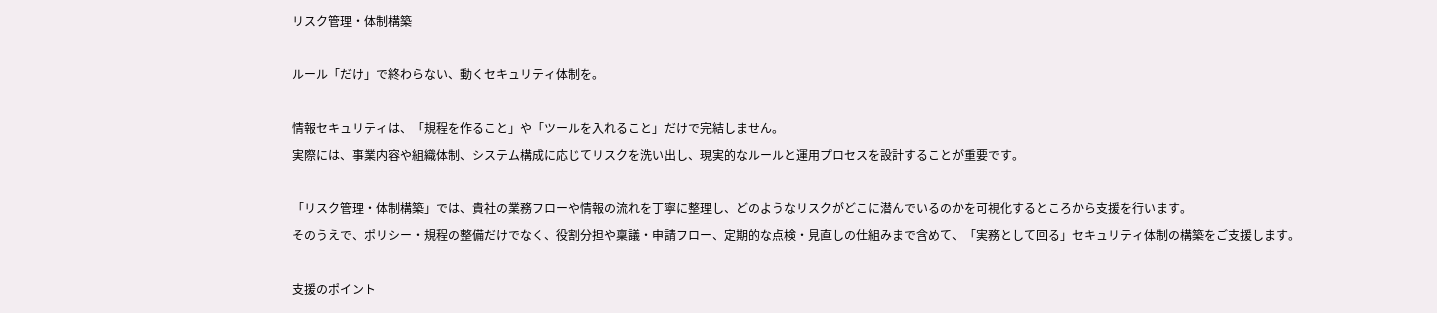リスク管理・体制構築

ルール「だけ」で終わらない、動くセキュリティ体制を。

情報セキュリティは、「規程を作ること」や「ツールを入れること」だけで完結しません。
実際には、事業内容や組織体制、システム構成に応じてリスクを洗い出し、現実的なルールと運用プロセスを設計することが重要です。

「リスク管理・体制構築」では、貴社の業務フローや情報の流れを丁寧に整理し、どのようなリスクがどこに潜んでいるのかを可視化するところから支援を行います。
そのうえで、ポリシー・規程の整備だけでなく、役割分担や稟議・申請フロー、定期的な点検・見直しの仕組みまで含めて、「実務として回る」セキュリティ体制の構築をご支援します。

支援のポイント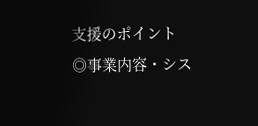支援のポイント
◎事業内容・シス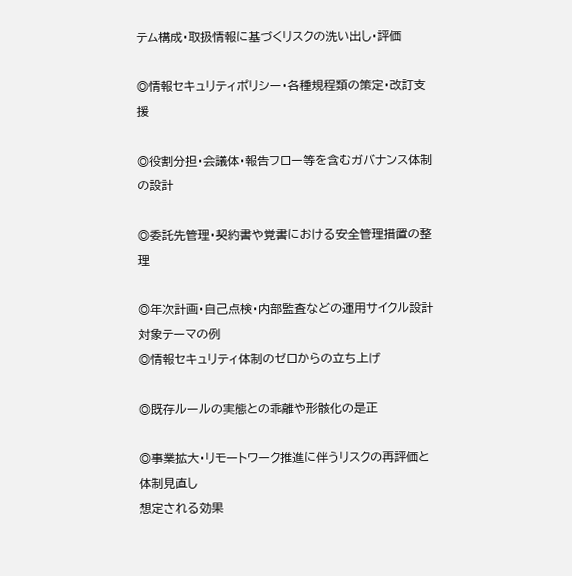テム構成・取扱情報に基づくリスクの洗い出し・評価

◎情報セキュリティポリシー・各種規程類の策定・改訂支援

◎役割分担・会議体・報告フロー等を含むガバナンス体制の設計

◎委託先管理・契約書や覚書における安全管理措置の整理

◎年次計画・自己点検・内部監査などの運用サイクル設計
対象テーマの例
◎情報セキュリティ体制のゼロからの立ち上げ

◎既存ルールの実態との乖離や形骸化の是正

◎事業拡大・リモートワーク推進に伴うリスクの再評価と体制見直し
想定される効果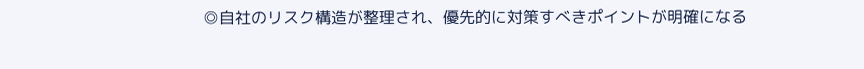◎自社のリスク構造が整理され、優先的に対策すべきポイントが明確になる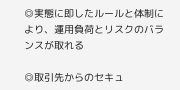◎実態に即したルールと体制により、運用負荷とリスクのバランスが取れる

◎取引先からのセキュ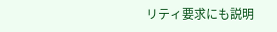リティ要求にも説明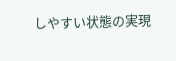しやすい状態の実現